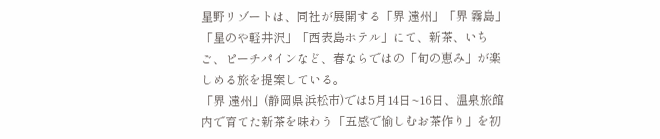星野リゾートは、同社が展開する「界 遠州」「界 霧島」「星のや軽井沢」「西表島ホテル」にて、新茶、いちご、ピーチパインなど、春ならではの「旬の恵み」が楽しめる旅を提案している。
「界 遠州」(静岡県浜松市)では5月14日~16日、温泉旅館内で育てた新茶を味わう「五感で愉しむお茶作り」を初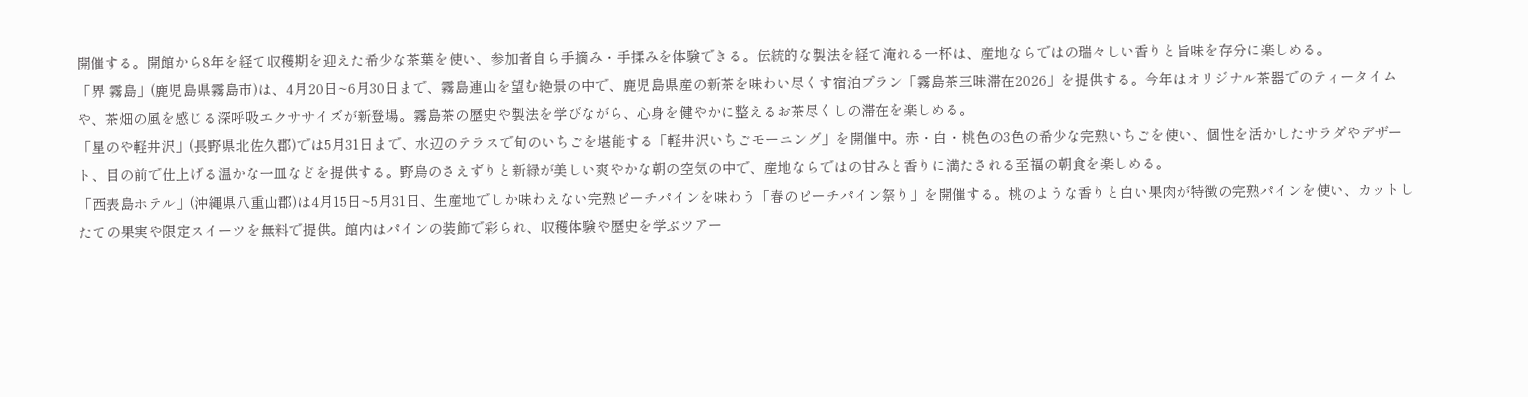開催する。開館から8年を経て収穫期を迎えた希少な茶葉を使い、参加者自ら手摘み・手揉みを体験できる。伝統的な製法を経て淹れる一杯は、産地ならではの瑞々しい香りと旨味を存分に楽しめる。
「界 霧島」(鹿児島県霧島市)は、4月20日~6月30日まで、霧島連山を望む絶景の中で、鹿児島県産の新茶を味わい尽くす宿泊プラン「霧島茶三昧滞在2026」を提供する。今年はオリジナル茶器でのティータイムや、茶畑の風を感じる深呼吸エクササイズが新登場。霧島茶の歴史や製法を学びながら、心身を健やかに整えるお茶尽くしの滞在を楽しめる。
「星のや軽井沢」(長野県北佐久郡)では5月31日まで、水辺のテラスで旬のいちごを堪能する「軽井沢いちごモーニング」を開催中。赤・白・桃色の3色の希少な完熟いちごを使い、個性を活かしたサラダやデザート、目の前で仕上げる温かな一皿などを提供する。野鳥のさえずりと新緑が美しい爽やかな朝の空気の中で、産地ならではの甘みと香りに満たされる至福の朝食を楽しめる。
「西表島ホテル」(沖縄県八重山郡)は4月15日~5月31日、生産地でしか味わえない完熟ピーチパインを味わう「春のピーチパイン祭り」を開催する。桃のような香りと白い果肉が特徴の完熟パインを使い、カットしたての果実や限定スイーツを無料で提供。館内はパインの装飾で彩られ、収穫体験や歴史を学ぶツアー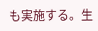も実施する。生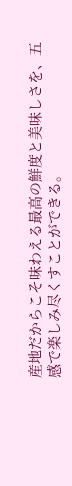産地だからこそ味わえる最高の鮮度と美味しさを、五感で楽しみ尽くすことができる。